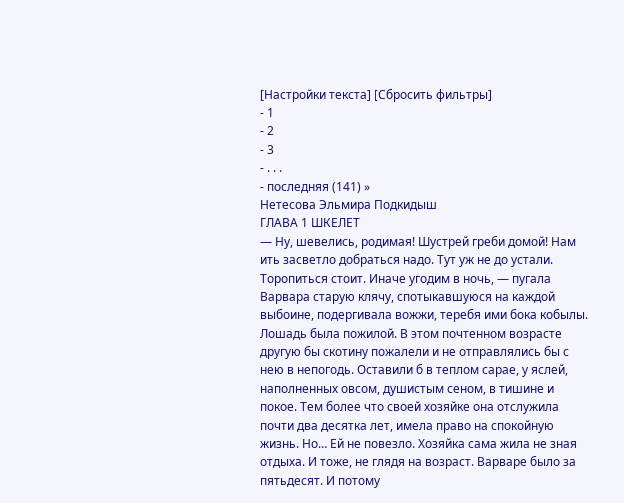[Настройки текста] [Cбросить фильтры]
- 1
- 2
- 3
- . . .
- последняя (141) »
Нетесова Эльмира Подкидыш
ГЛАВА 1 ШКЕЛЕТ
— Ну, шевелись, родимая! Шустрей греби домой! Нам ить засветло добраться надо. Тут уж не до устали. Торопиться стоит. Иначе угодим в ночь, — пугала Варвара старую клячу, спотыкавшуюся на каждой выбоине, подергивала вожжи, теребя ими бока кобылы. Лошадь была пожилой. В этом почтенном возрасте другую бы скотину пожалели и не отправлялись бы с нею в непогодь. Оставили б в теплом сарае, у яслей, наполненных овсом, душистым сеном, в тишине и покое. Тем более что своей хозяйке она отслужила почти два десятка лет, имела право на спокойную жизнь. Но… Ей не повезло. Хозяйка сама жила не зная отдыха. И тоже, не глядя на возраст. Варваре было за пятьдесят. И потому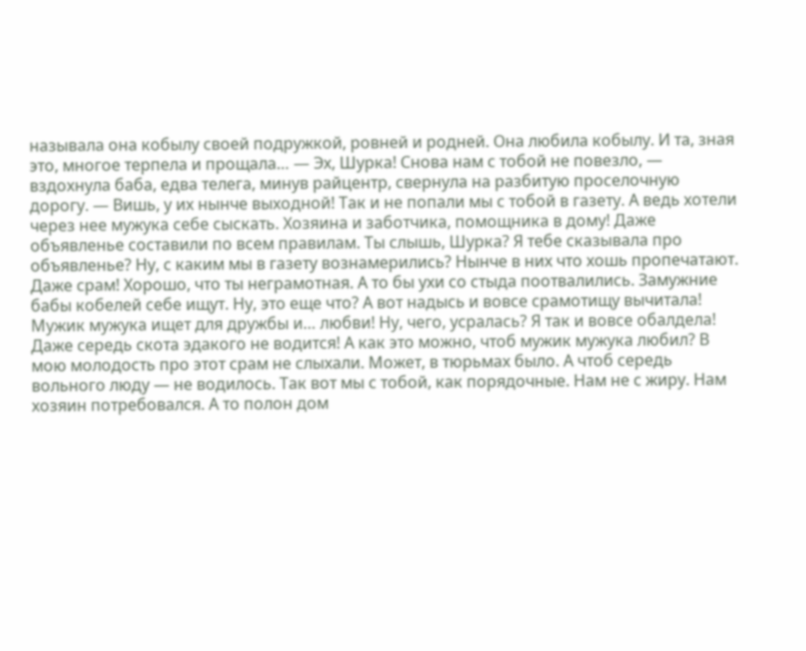называла она кобылу своей подружкой, ровней и родней. Она любила кобылу. И та, зная это, многое терпела и прощала… — Эх, Шурка! Снова нам с тобой не повезло, — вздохнула баба, едва телега, минув райцентр, свернула на разбитую проселочную дорогу. — Вишь, у их нынче выходной! Так и не попали мы с тобой в газету. А ведь хотели через нее мужука себе сыскать. Хозяина и заботчика, помощника в дому! Даже объявленье составили по всем правилам. Ты слышь, Шурка? Я тебе сказывала про объявленье? Ну, с каким мы в газету вознамерились? Нынче в них что хошь пропечатают. Даже срам! Хорошо, что ты неграмотная. А то бы ухи со стыда поотвалились. Замужние бабы кобелей себе ищут. Ну, это еще что? А вот надысь и вовсе срамотищу вычитала! Мужик мужука ищет для дружбы и… любви! Ну, чего, усралась? Я так и вовсе обалдела! Даже середь скота эдакого не водится! А как это можно, чтоб мужик мужука любил? В мою молодость про этот срам не слыхали. Может, в тюрьмах было. А чтоб середь вольного люду — не водилось. Так вот мы с тобой, как порядочные. Нам не с жиру. Нам хозяин потребовался. А то полон дом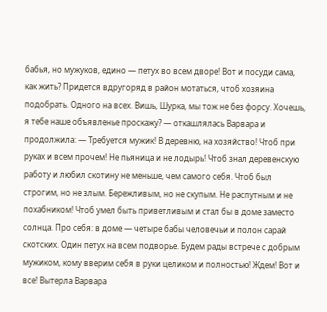бабья, но мужуков, едино — петух во всем дворе! Вот и посуди сама, как жить? Придется вдругоряд в район мотаться, чтоб хозяина подобрать. Одного на всех. Вишь, Шурка, мы тож не без форсу. Хочешь, я тебе наше объявленье проскажу? — откашлялась Варвара и продолжила: — Требуется мужик! В деревню, на хозяйство! Чтоб при руках и всем прочем! Не пьяница и не лодырь! Чтоб знал деревенскую работу и любил скотину не меньше, чем самого себя. Чтоб был строгим, но не злым. Бережливым, но не скупым. Не распутным и не похабником! Чтоб умел быть приветливым и стал бы в доме заместо солнца. Про себя: в доме — четыре бабы человечьи и полон сарай скотских. Один петух на всем подворье. Будем рады встрече с добрым мужиком, кому вверим себя в руки целиком и полностью! Ждем! Вот и все! Вытерла Варвара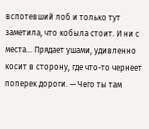вспотевший лоб и только тут заметила, что кобыла стоит. И ни с места… Прядает ушами, удивленно косит в сторону, где что-то чернеет поперек дороги. — Чего ты там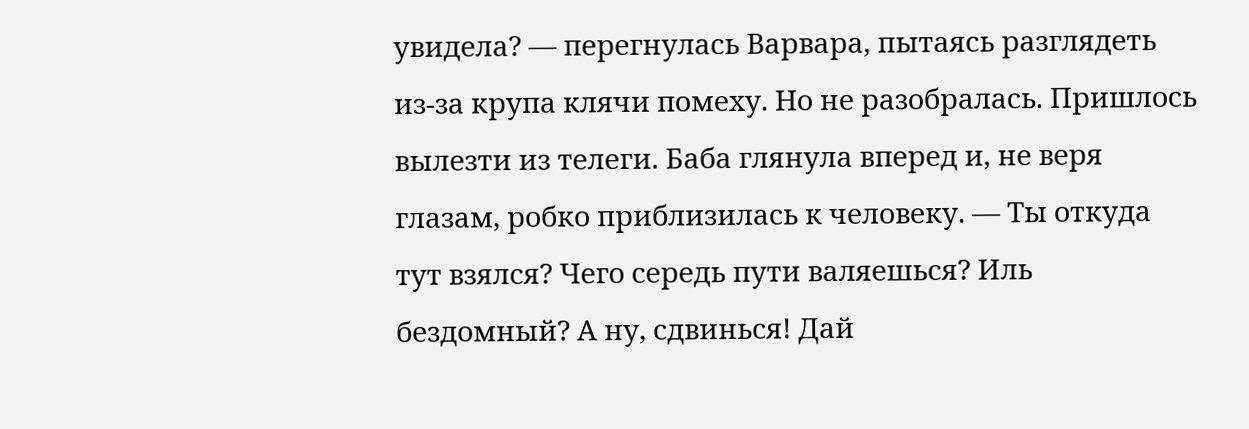увидела? — перегнулась Варвара, пытаясь разглядеть из-за крупа клячи помеху. Но не разобралась. Пришлось вылезти из телеги. Баба глянула вперед и, не веря глазам, робко приблизилась к человеку. — Ты откуда тут взялся? Чего середь пути валяешься? Иль бездомный? А ну, сдвинься! Дай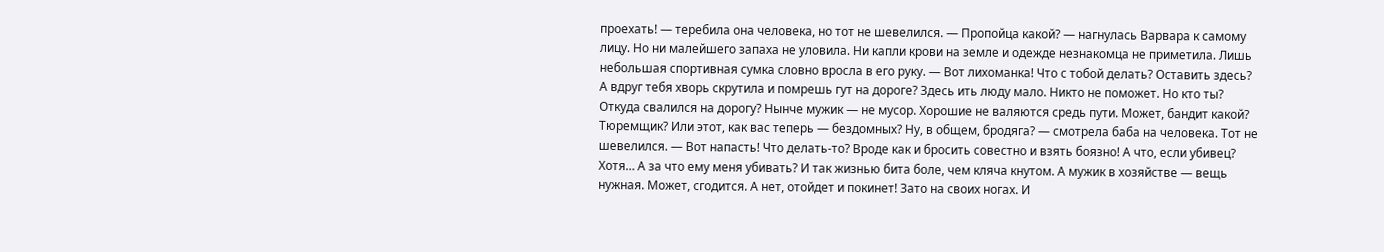проехать! — теребила она человека, но тот не шевелился. — Пропойца какой? — нагнулась Варвара к самому лицу. Но ни малейшего запаха не уловила. Ни капли крови на земле и одежде незнакомца не приметила. Лишь небольшая спортивная сумка словно вросла в его руку. — Вот лихоманка! Что с тобой делать? Оставить здесь? А вдруг тебя хворь скрутила и помрешь гут на дороге? Здесь ить люду мало. Никто не поможет. Но кто ты? Откуда свалился на дорогу? Нынче мужик — не мусор. Хорошие не валяются средь пути. Может, бандит какой? Тюремщик? Или этот, как вас теперь — бездомных? Ну, в общем, бродяга? — смотрела баба на человека. Тот не шевелился. — Вот напасть! Что делать-то? Вроде как и бросить совестно и взять боязно! А что, если убивец? Хотя… А за что ему меня убивать? И так жизнью бита боле, чем кляча кнутом. А мужик в хозяйстве — вещь нужная. Может, сгодится. А нет, отойдет и покинет! Зато на своих ногах. И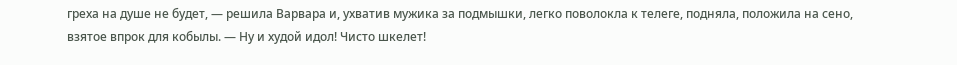греха на душе не будет, — решила Варвара и, ухватив мужика за подмышки, легко поволокла к телеге, подняла, положила на сено, взятое впрок для кобылы. — Ну и худой идол! Чисто шкелет!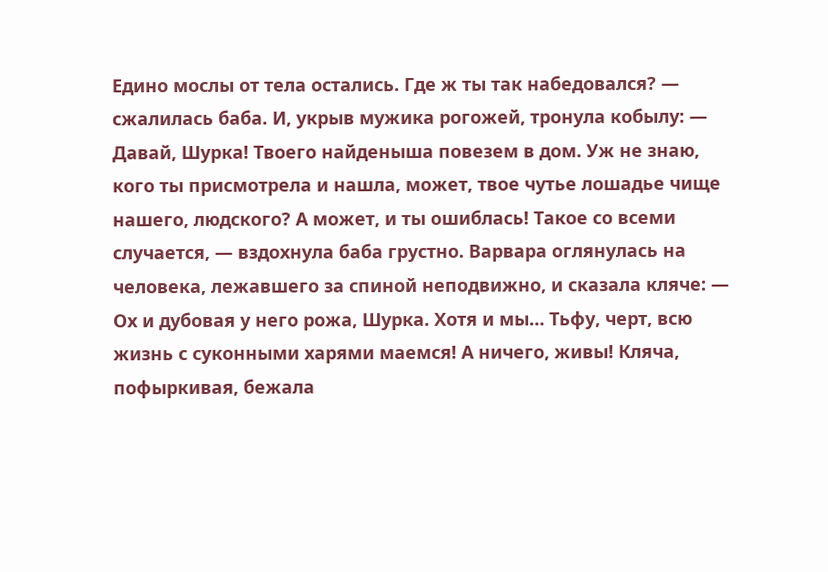Едино мослы от тела остались. Где ж ты так набедовался? — сжалилась баба. И, укрыв мужика рогожей, тронула кобылу: — Давай, Шурка! Твоего найденыша повезем в дом. Уж не знаю, кого ты присмотрела и нашла, может, твое чутье лошадье чище нашего, людского? А может, и ты ошиблась! Такое со всеми случается, — вздохнула баба грустно. Варвара оглянулась на человека, лежавшего за спиной неподвижно, и сказала кляче: — Ох и дубовая у него рожа, Шурка. Хотя и мы… Тьфу, черт, всю жизнь с суконными харями маемся! А ничего, живы! Кляча, пофыркивая, бежала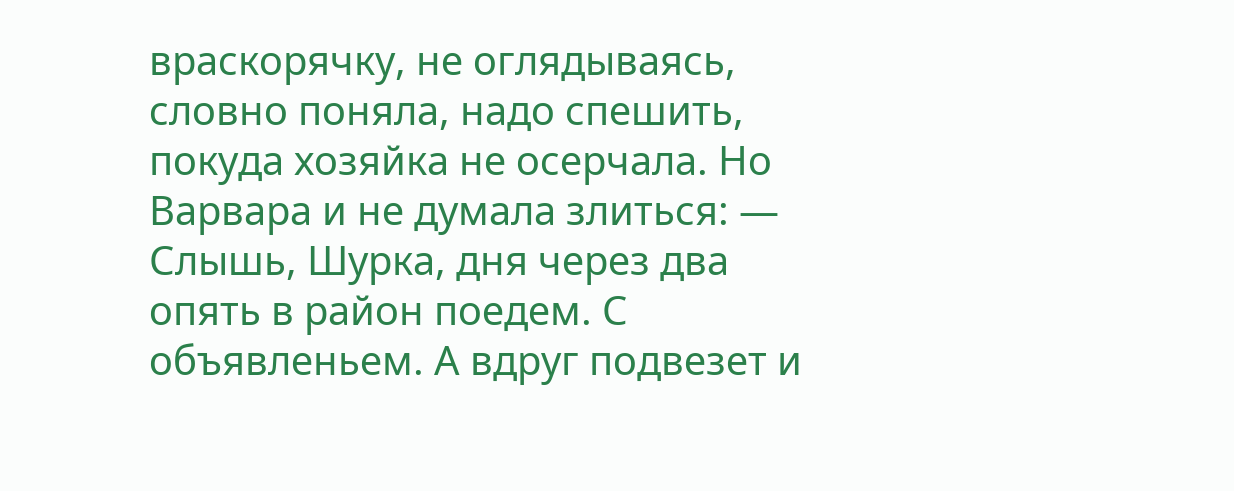враскорячку, не оглядываясь, словно поняла, надо спешить, покуда хозяйка не осерчала. Но Варвара и не думала злиться: — Слышь, Шурка, дня через два опять в район поедем. С объявленьем. А вдруг подвезет и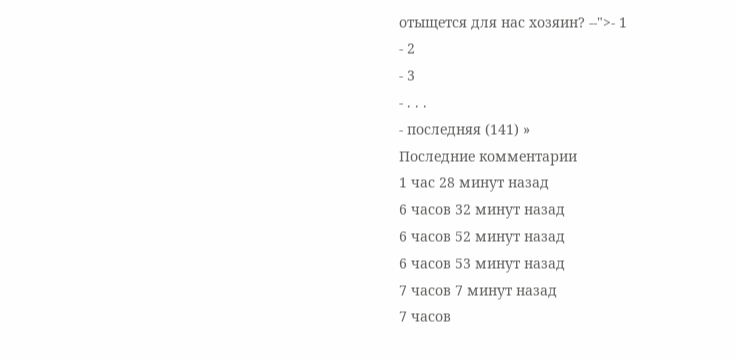отыщется для нас хозяин? --">- 1
- 2
- 3
- . . .
- последняя (141) »
Последние комментарии
1 час 28 минут назад
6 часов 32 минут назад
6 часов 52 минут назад
6 часов 53 минут назад
7 часов 7 минут назад
7 часов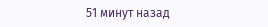51 минут назад